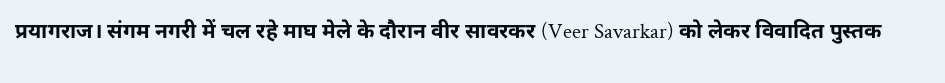प्रयागराज। संगम नगरी में चल रहे माघ मेले के दौरान वीर सावरकर (Veer Savarkar) को लेकर विवादित पुस्तक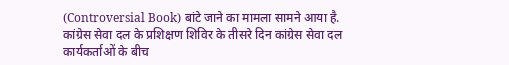(Controversial Book) बांटे जाने का मामला सामने आया है. कांग्रेस सेवा दल के प्रशिक्षण शिविर के तीसरे दिन कांग्रेस सेवा दल कार्यकर्ताओं के बीच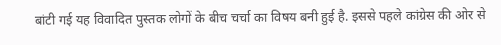बांटी गई यह विवादित पुस्तक लोगों के बीच चर्चा का विषय बनी हुई है. इससे पहले कांग्रेस की ओर से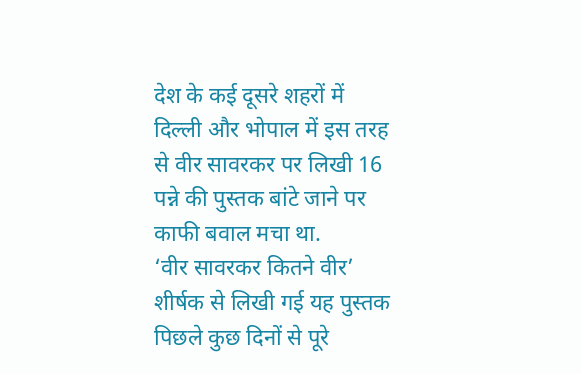देश के कई दूसरे शहरों में दिल्ली और भोपाल में इस तरह से वीर सावरकर पर लिखी 16 पन्ने की पुस्तक बांटे जाने पर काफी बवाल मचा था.
‘वीर सावरकर कितने वीर’ शीर्षक से लिखी गई यह पुस्तक पिछले कुछ दिनों से पूरे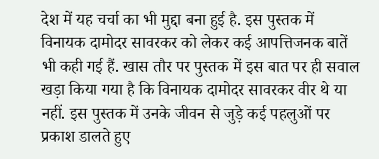देश में यह चर्चा का भी मुद्दा बना हुई है. इस पुस्तक में विनायक दामोदर सावरकर को लेकर कई आपत्तिजनक बातें भी कही गई हैं. खास तौर पर पुस्तक में इस बात पर ही सवाल खड़ा किया गया है कि विनायक दामोदर सावरकर वीर थे या नहीं. इस पुस्तक में उनके जीवन से जुड़े कई पहलुओं पर प्रकाश डालते हुए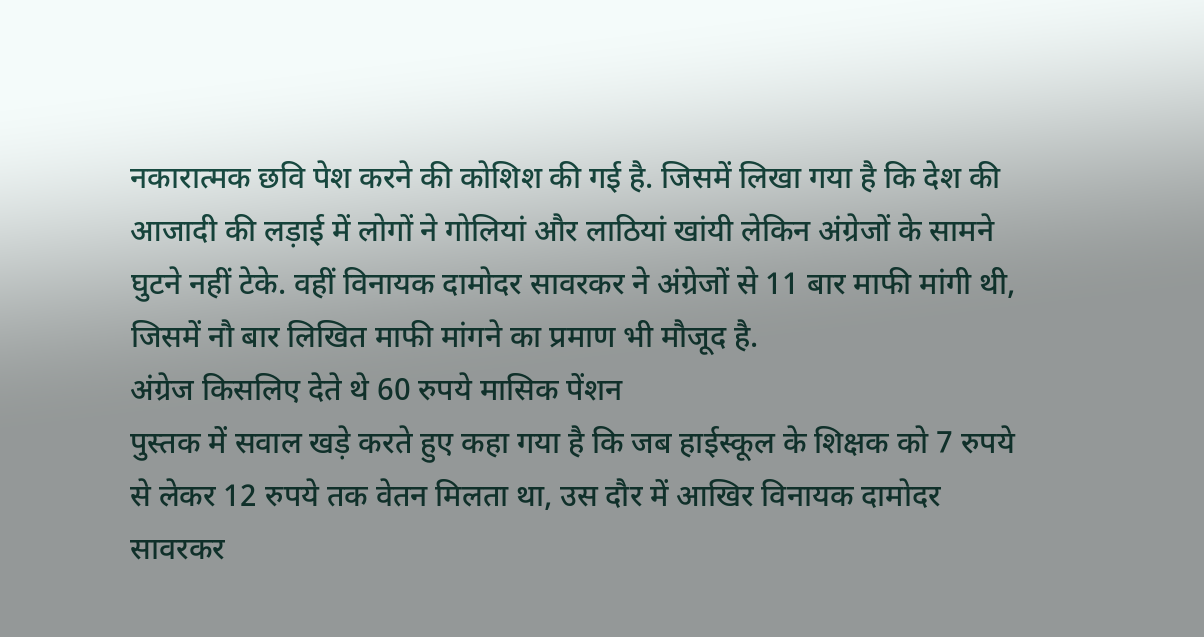नकारात्मक छवि पेश करने की कोशिश की गई है. जिसमें लिखा गया है कि देश की आजादी की लड़ाई में लोगों ने गोलियां और लाठियां खांयी लेकिन अंग्रेजों के सामने घुटने नहीं टेके. वहीं विनायक दामोदर सावरकर ने अंग्रेजों से 11 बार माफी मांगी थी, जिसमें नौ बार लिखित माफी मांगने का प्रमाण भी मौजूद है.
अंग्रेज किसलिए देते थे 60 रुपये मासिक पेंशन
पुस्तक में सवाल खड़े करते हुए कहा गया है कि जब हाईस्कूल के शिक्षक को 7 रुपये से लेकर 12 रुपये तक वेतन मिलता था, उस दौर में आखिर विनायक दामोदर सावरकर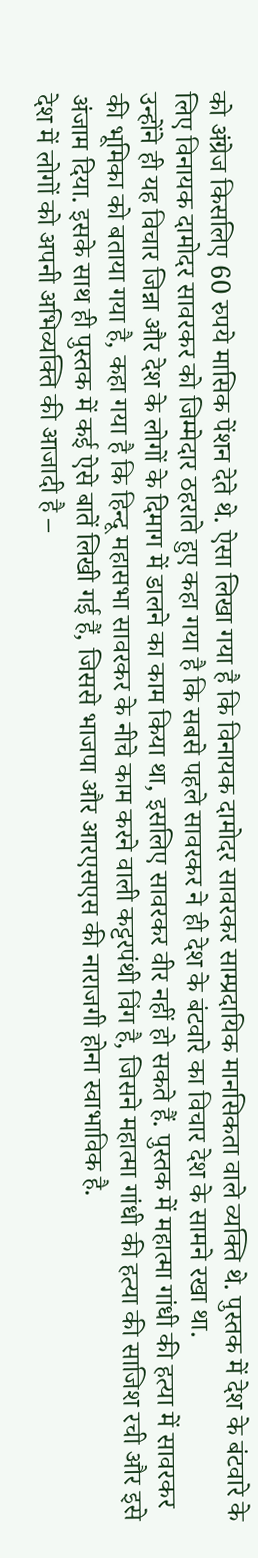को अंग्रेज किसलिए 60 रुपये मासिक पेंशन देते थे. ऐसा लिखा गया है कि विनायक दामोदर सावरकर साम्प्रदायिक मानसिकता वाले व्यक्ति थे. पुस्तक में देश के बंटवारे के लिए विनायक दामोदर सावरकर को जिम्मेदार ठहराते हुए कहा गया है कि सबसे पहले सावरकर ने ही देश के बंटवारे का विचार देश के सामने रखा था.
उन्होंने ही यह विचार जिन्ना और देश के लोगों के दिमाग में डालने का काम किया था, इसलिए सावरकर वीर नहीं हो सकते हैं. पुस्तक में महात्मा गांधी की हत्या में सावरकर की भूमिका को बताया गया है, कहा गया है कि हिन्दू महासभा सावरकर के नीचे काम करने वाली कट्टरपंथी विंग है, जिसने महात्मा गांधी की हत्या की साजिश रची और इसे अंजाम दिया. इसके साथ ही पुस्तक में कई ऐसे बातें लिखी गई हैं, जिससे भाजपा और आरएसएस की नाराजगी होना स्वाभाविक है.
देश में लोगों को अपनी अभिव्यक्ति की आजादी है –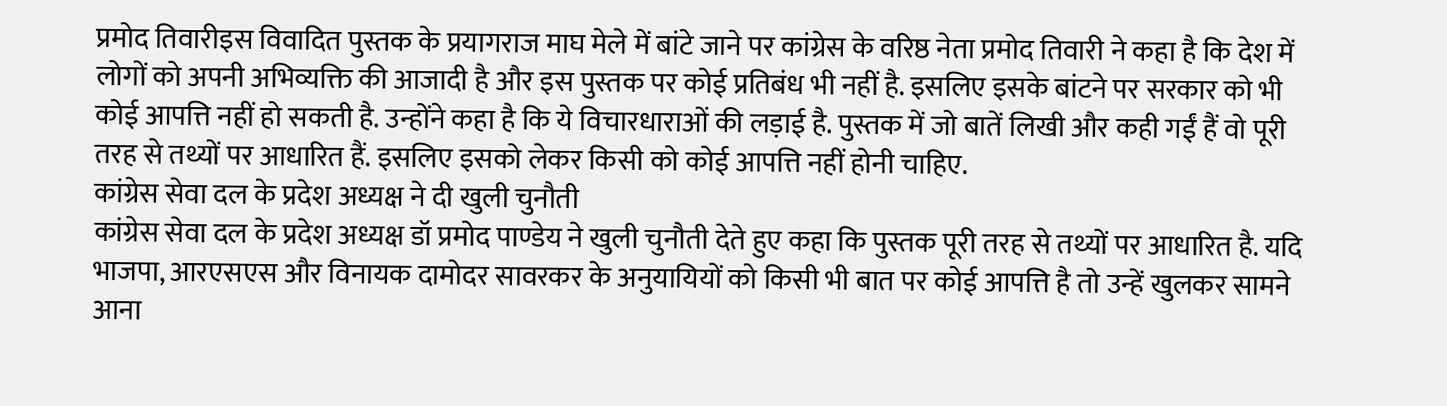प्रमोद तिवारीइस विवादित पुस्तक के प्रयागराज माघ मेले में बांटे जाने पर कांग्रेस के वरिष्ठ नेता प्रमोद तिवारी ने कहा है कि देश में लोगों को अपनी अभिव्यक्ति की आजादी है और इस पुस्तक पर कोई प्रतिबंध भी नहीं है. इसलिए इसके बांटने पर सरकार को भी कोई आपत्ति नहीं हो सकती है. उन्होंने कहा है कि ये विचारधाराओं की लड़ाई है. पुस्तक में जो बातें लिखी और कही गईं हैं वो पूरी तरह से तथ्यों पर आधारित हैं. इसलिए इसको लेकर किसी को कोई आपत्ति नहीं होनी चाहिए.
कांग्रेस सेवा दल के प्रदेश अध्यक्ष ने दी खुली चुनौती
कांग्रेस सेवा दल के प्रदेश अध्यक्ष डॉ प्रमोद पाण्डेय ने खुली चुनौती देते हुए कहा कि पुस्तक पूरी तरह से तथ्यों पर आधारित है. यदि भाजपा, आरएसएस और विनायक दामोदर सावरकर के अनुयायियों को किसी भी बात पर कोई आपत्ति है तो उन्हें खुलकर सामने आना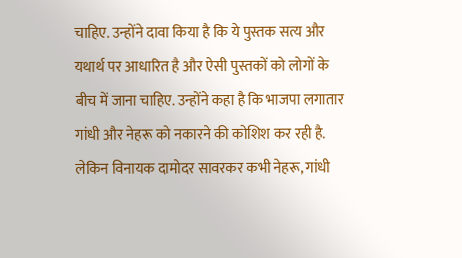चाहिए. उन्होंने दावा किया है कि ये पुस्तक सत्य और यथार्थ पर आधारित है और ऐसी पुस्तकों को लोगों के बीच में जाना चाहिए. उन्होंने कहा है कि भाजपा लगातार गांधी और नेहरू को नकारने की कोशिश कर रही है. लेकिन विनायक दामोदर सावरकर कभी नेहरू, गांधी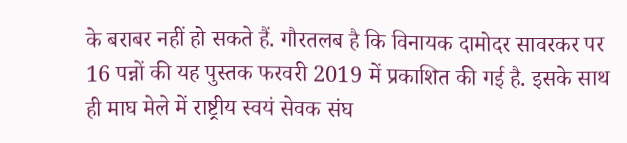के बराबर नहीं हो सकते हैं. गौरतलब है कि विनायक दामोदर सावरकर पर 16 पन्नों की यह पुस्तक फरवरी 2019 में प्रकाशित की गई है. इसके साथ ही माघ मेले में राष्ट्रीय स्वयं सेवक संघ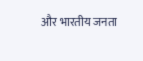और भारतीय जनता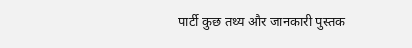पार्टी कुछ तथ्य और जानकारी पुस्तक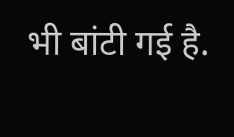भी बांटी गई है.